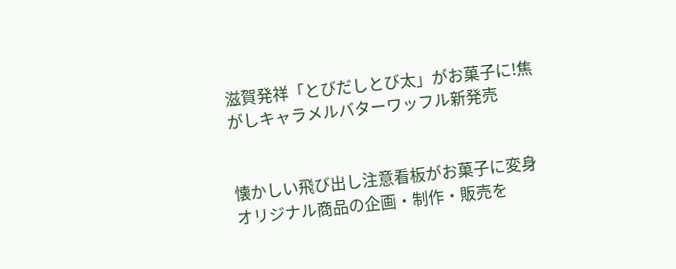滋賀発祥「とびだしとび太」がお菓子に!焦がしキャラメルバターワッフル新発売


懐かしい飛び出し注意看板がお菓子に変身
オリジナル商品の企画・制作・販売を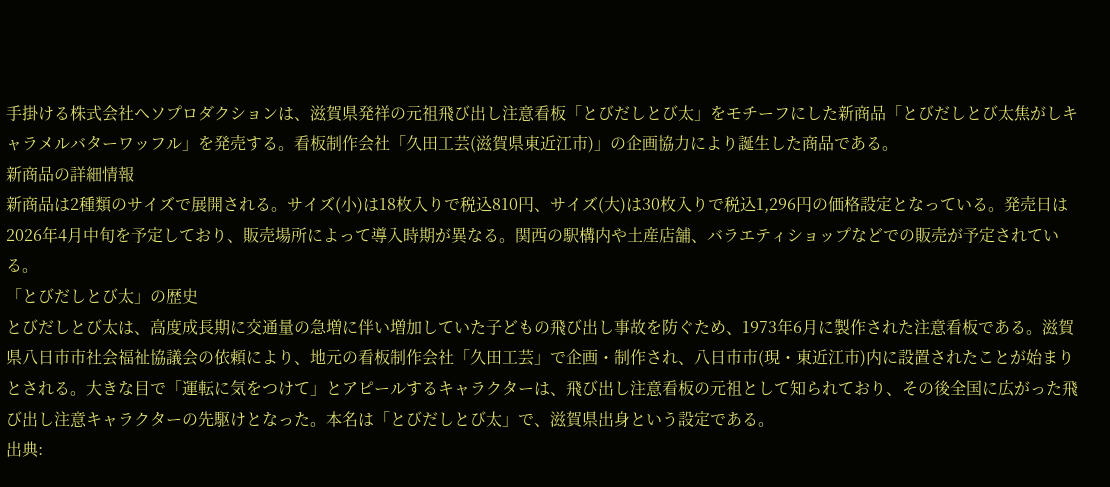手掛ける株式会社ヘソプロダクションは、滋賀県発祥の元祖飛び出し注意看板「とびだしとび太」をモチーフにした新商品「とびだしとび太焦がしキャラメルバターワッフル」を発売する。看板制作会社「久田工芸(滋賀県東近江市)」の企画協力により誕生した商品である。
新商品の詳細情報
新商品は2種類のサイズで展開される。サイズ(小)は18枚入りで税込810円、サイズ(大)は30枚入りで税込1,296円の価格設定となっている。発売日は2026年4月中旬を予定しており、販売場所によって導入時期が異なる。関西の駅構内や土産店舗、バラエティショップなどでの販売が予定されている。
「とびだしとび太」の歴史
とびだしとび太は、高度成長期に交通量の急増に伴い増加していた子どもの飛び出し事故を防ぐため、1973年6月に製作された注意看板である。滋賀県八日市市社会福祉協議会の依頼により、地元の看板制作会社「久田工芸」で企画・制作され、八日市市(現・東近江市)内に設置されたことが始まりとされる。大きな目で「運転に気をつけて」とアピールするキャラクターは、飛び出し注意看板の元祖として知られており、その後全国に広がった飛び出し注意キャラクターの先駆けとなった。本名は「とびだしとび太」で、滋賀県出身という設定である。
出典: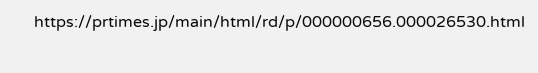https://prtimes.jp/main/html/rd/p/000000656.000026530.html